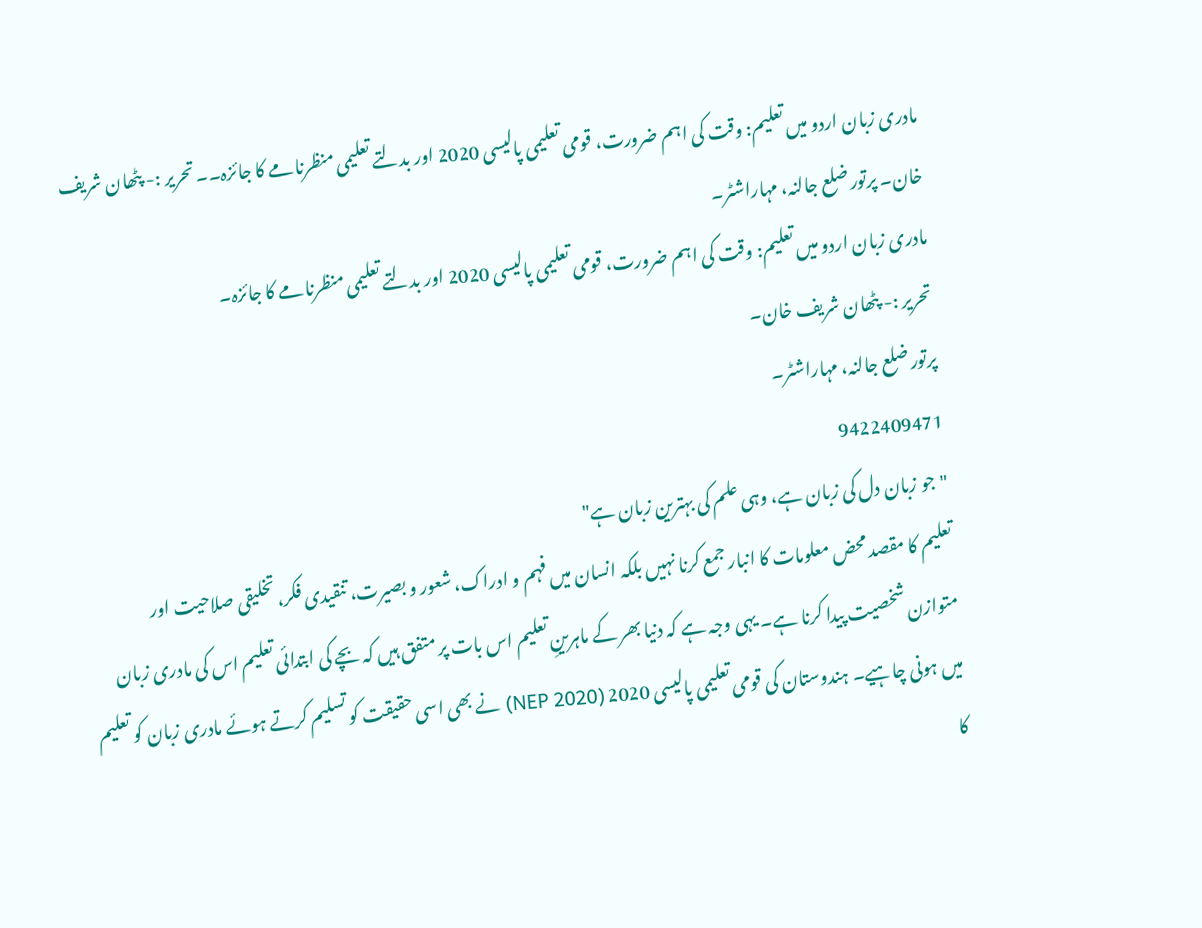مادری زبان اردو میں تعلیم: وقت کی اہم ضرورت، قومی تعلیمی پالیسی 2020 اور بدلتے تعلیمی منظرنامے کا جائزہ۔۔ تحریر :- پٹھان شریف خان۔ پرتور ضلع جالنہ، مہاراشٹر۔
مادری زبان اردو میں تعلیم: وقت کی اہم ضرورت، قومی تعلیمی پالیسی 2020 اور بدلتے تعلیمی منظرنامے کا جائزہ۔
تحریر :- پٹھان شریف خان۔
پرتور ضلع جالنہ، مہاراشٹر۔
9422409471
"جو زبان دل کی زبان ہے، وہی علم کی بہترین زبان ہے"
تعلیم کا مقصد محض معلومات کا انبار جمع کرنا نہیں بلکہ انسان میں فہم و ادراک، شعور و بصیرت، تنقیدی فکر، تخلیقی صلاحیت اور متوازن شخصیت پیدا کرنا ہے۔ یہی وجہ ہے کہ دنیا بھر کے ماہرینِ تعلیم اس بات پر متفق ہیں کہ بچے کی ابتدائی تعلیم اس کی مادری زبان میں ہونی چاہیے۔ ہندوستان کی قومی تعلیمی پالیسی 2020 (NEP 2020) نے بھی اسی حقیقت کو تسلیم کرتے ہوئے مادری زبان کو تعلیم کا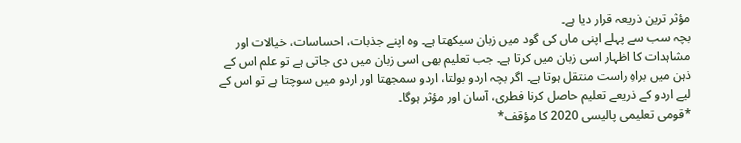مؤثر ترین ذریعہ قرار دیا ہے۔
بچہ سب سے پہلے اپنی ماں کی گود میں زبان سیکھتا ہے۔ وہ اپنے جذبات، احساسات، خیالات اور مشاہدات کا اظہار اسی زبان میں کرتا ہے۔ جب تعلیم بھی اسی زبان میں دی جاتی ہے تو علم اس کے ذہن میں براہِ راست منتقل ہوتا ہے۔ اگر بچہ اردو بولتا، اردو سمجھتا اور اردو میں سوچتا ہے تو اس کے لیے اردو کے ذریعے تعلیم حاصل کرنا فطری، آسان اور مؤثر ہوگا۔
*قومی تعلیمی پالیسی 2020 کا مؤقف*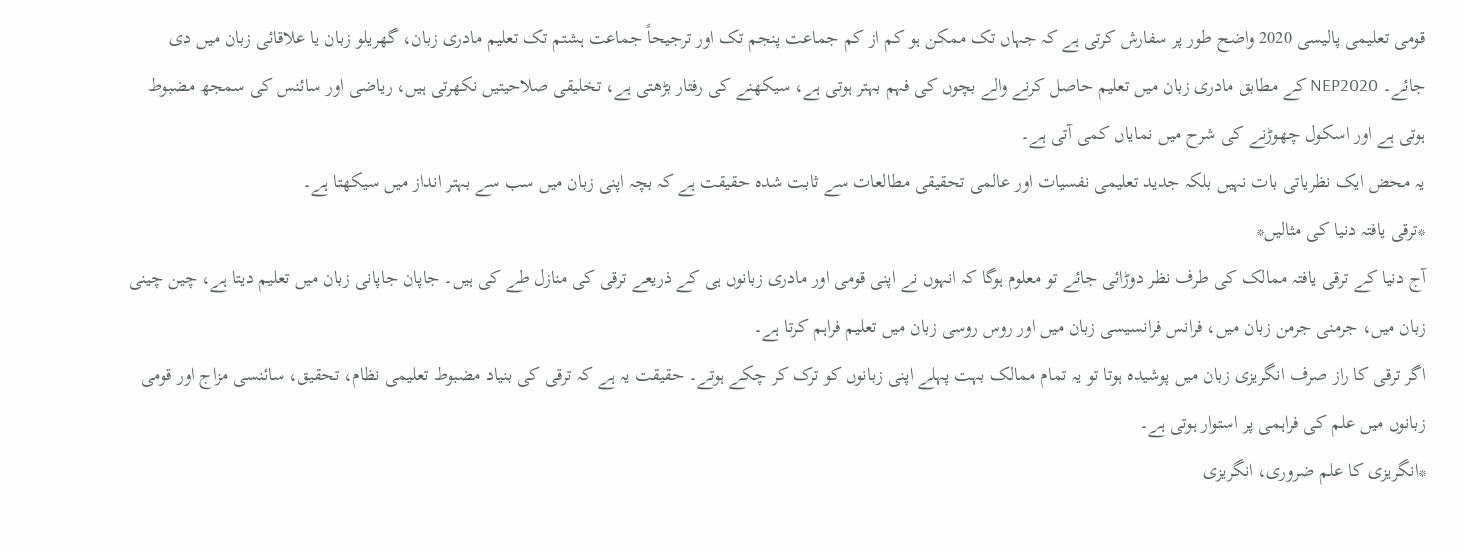قومی تعلیمی پالیسی 2020 واضح طور پر سفارش کرتی ہے کہ جہاں تک ممکن ہو کم از کم جماعت پنجم تک اور ترجیحاً جماعت ہشتم تک تعلیم مادری زبان، گھریلو زبان یا علاقائی زبان میں دی جائے۔ NEP2020 کے مطابق مادری زبان میں تعلیم حاصل کرنے والے بچوں کی فہم بہتر ہوتی ہے، سیکھنے کی رفتار بڑھتی ہے، تخلیقی صلاحیتیں نکھرتی ہیں، ریاضی اور سائنس کی سمجھ مضبوط ہوتی ہے اور اسکول چھوڑنے کی شرح میں نمایاں کمی آتی ہے۔
یہ محض ایک نظریاتی بات نہیں بلکہ جدید تعلیمی نفسیات اور عالمی تحقیقی مطالعات سے ثابت شدہ حقیقت ہے کہ بچہ اپنی زبان میں سب سے بہتر انداز میں سیکھتا ہے۔
*ترقی یافتہ دنیا کی مثالیں*
آج دنیا کے ترقی یافتہ ممالک کی طرف نظر دوڑائی جائے تو معلوم ہوگا کہ انہوں نے اپنی قومی اور مادری زبانوں ہی کے ذریعے ترقی کی منازل طے کی ہیں۔ جاپان جاپانی زبان میں تعلیم دیتا ہے، چین چینی زبان میں، جرمنی جرمن زبان میں، فرانس فرانسیسی زبان میں اور روس روسی زبان میں تعلیم فراہم کرتا ہے۔
اگر ترقی کا راز صرف انگریزی زبان میں پوشیدہ ہوتا تو یہ تمام ممالک بہت پہلے اپنی زبانوں کو ترک کر چکے ہوتے۔ حقیقت یہ ہے کہ ترقی کی بنیاد مضبوط تعلیمی نظام، تحقیق، سائنسی مزاج اور قومی زبانوں میں علم کی فراہمی پر استوار ہوتی ہے۔
*انگریزی کا علم ضروری، انگریزی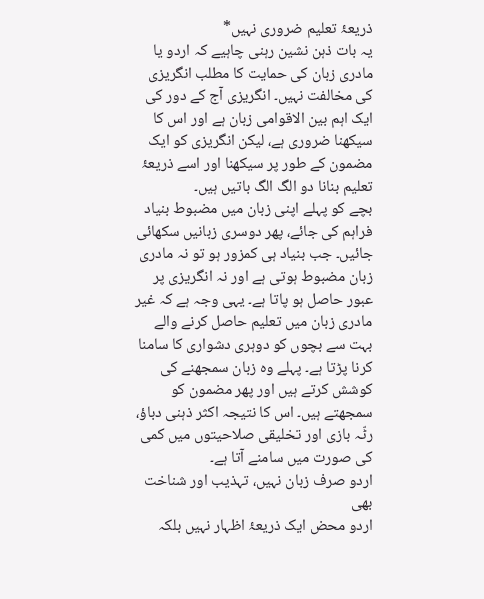ذریعۂ تعلیم ضروری نہیں*
یہ بات ذہن نشین رہنی چاہیے کہ اردو یا مادری زبان کی حمایت کا مطلب انگریزی کی مخالفت نہیں۔ انگریزی آج کے دور کی ایک اہم بین الاقوامی زبان ہے اور اس کا سیکھنا ضروری ہے، لیکن انگریزی کو ایک مضمون کے طور پر سیکھنا اور اسے ذریعۂ تعلیم بنانا دو الگ الگ باتیں ہیں۔
بچے کو پہلے اپنی زبان میں مضبوط بنیاد فراہم کی جائے، پھر دوسری زبانیں سکھائی جائیں۔ جب بنیاد ہی کمزور ہو تو نہ مادری زبان مضبوط ہوتی ہے اور نہ انگریزی پر عبور حاصل ہو پاتا ہے۔ یہی وجہ ہے کہ غیر مادری زبان میں تعلیم حاصل کرنے والے بہت سے بچوں کو دوہری دشواری کا سامنا کرنا پڑتا ہے۔ پہلے وہ زبان سمجھنے کی کوشش کرتے ہیں اور پھر مضمون کو سمجھتے ہیں۔ اس کا نتیجہ اکثر ذہنی دباؤ، رٹّہ بازی اور تخلیقی صلاحیتوں میں کمی کی صورت میں سامنے آتا ہے۔
اردو صرف زبان نہیں، تہذیب اور شناخت بھی
اردو محض ایک ذریعۂ اظہار نہیں بلکہ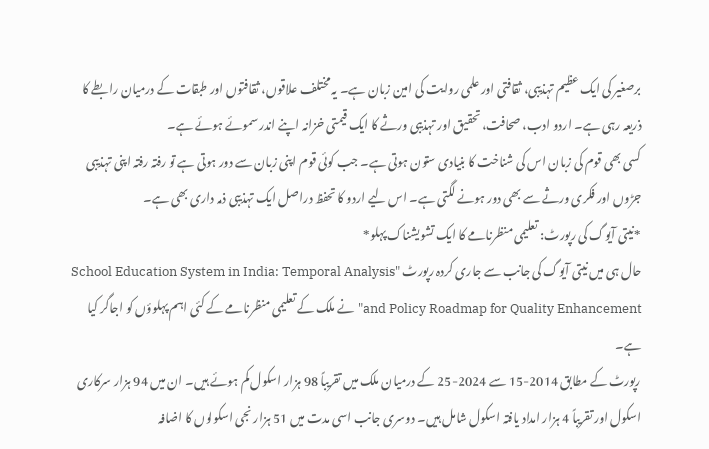برصغیر کی ایک عظیم تہذیبی، ثقافتی اور علمی روایت کی امین زبان ہے۔ یہ مختلف علاقوں، ثقافتوں اور طبقات کے درمیان رابطے کا ذریعہ رہی ہے۔ اردو ادب، صحافت، تحقیق اور تہذیبی ورثے کا ایک قیمتی خزانہ اپنے اندر سموئے ہوئے ہے۔
کسی بھی قوم کی زبان اس کی شناخت کا بنیادی ستون ہوتی ہے۔ جب کوئی قوم اپنی زبان سے دور ہوتی ہے تو رفتہ رفتہ اپنی تہذیبی جڑوں اور فکری ورثے سے بھی دور ہونے لگتی ہے۔ اس لیے اردو کا تحفظ دراصل ایک تہذیبی ذمہ داری بھی ہے۔
*نیتی آیوگ کی رپورٹ: تعلیمی منظرنامے کا ایک تشویشناک پہلو*
حال ہی میں نیتی آیوگ کی جانب سے جاری کردہ رپورٹ "School Education System in India: Temporal Analysis and Policy Roadmap for Quality Enhancement" نے ملک کے تعلیمی منظرنامے کے کئی اہم پہلوؤں کو اجاگر کیا ہے۔
رپورٹ کے مطابق 2014-15 سے 2024-25 کے درمیان ملک میں تقریباً 98 ہزار اسکول کم ہوئے ہیں۔ ان میں 94 ہزار سرکاری اسکول اور تقریباً 4 ہزار امداد یافتہ اسکول شامل ہیں۔ دوسری جانب اسی مدت میں 51 ہزار نجی اسکولوں کا اضافہ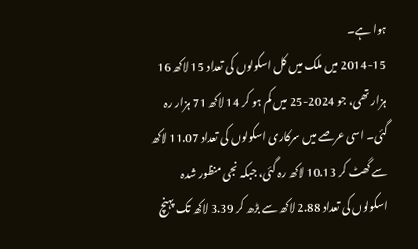ہوا ہے۔
2014-15 میں ملک میں کل اسکولوں کی تعداد 15 لاکھ 16 ہزار تھی، جو 2024-25 میں کم ہو کر 14 لاکھ 71 ہزار رہ گئی۔ اسی عرصے میں سرکاری اسکولوں کی تعداد 11.07 لاکھ سے گھٹ کر 10.13 لاکھ رہ گئی، جبکہ نجی منظور شدہ اسکولوں کی تعداد 2.88 لاکھ سے بڑھ کر 3.39 لاکھ تک پہنچ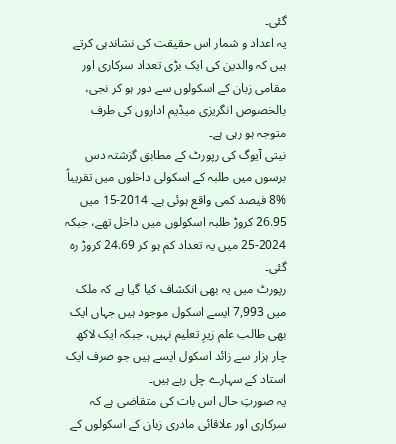گئی۔
یہ اعداد و شمار اس حقیقت کی نشاندہی کرتے ہیں کہ والدین کی ایک بڑی تعداد سرکاری اور مقامی زبان کے اسکولوں سے دور ہو کر نجی، بالخصوص انگریزی میڈیم اداروں کی طرف متوجہ ہو رہی ہے۔
نیتی آیوگ کی رپورٹ کے مطابق گزشتہ دس برسوں میں طلبہ کے اسکولی داخلوں میں تقریباً %8 فیصد کمی واقع ہوئی ہے۔ 2014-15 میں 26.95 کروڑ طلبہ اسکولوں میں داخل تھے، جبکہ 2024-25 میں یہ تعداد کم ہو کر 24.69 کروڑ رہ گئی۔
رپورٹ میں یہ بھی انکشاف کیا گیا ہے کہ ملک میں 7,993 ایسے اسکول موجود ہیں جہاں ایک بھی طالب علم زیرِ تعلیم نہیں، جبکہ ایک لاکھ چار ہزار سے زائد اسکول ایسے ہیں جو صرف ایک استاد کے سہارے چل رہے ہیں۔
یہ صورتِ حال اس بات کی متقاضی ہے کہ سرکاری اور علاقائی مادری زبان کے اسکولوں کے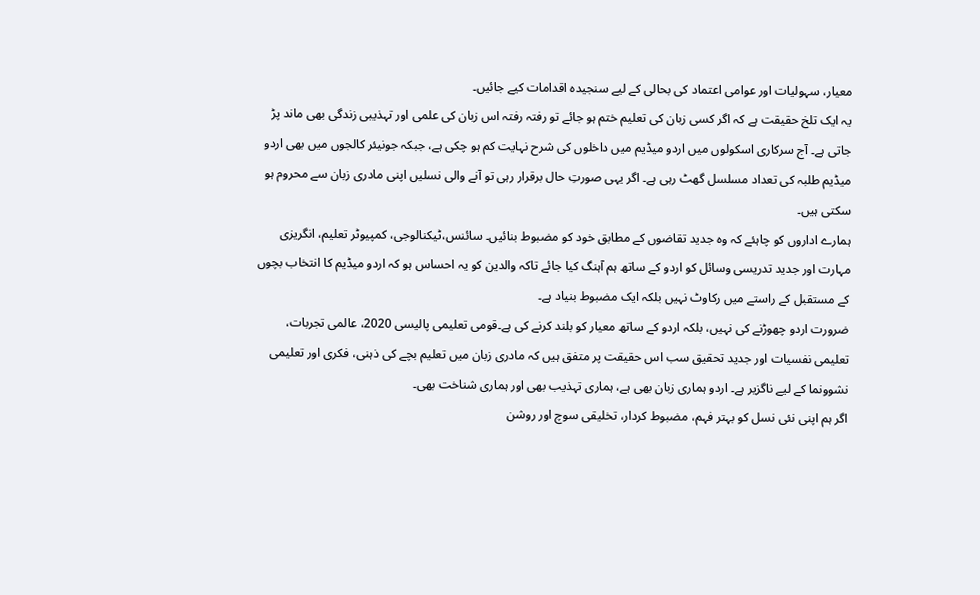معیار، سہولیات اور عوامی اعتماد کی بحالی کے لیے سنجیدہ اقدامات کیے جائیں۔
یہ ایک تلخ حقیقت ہے کہ اگر کسی زبان کی تعلیم ختم ہو جائے تو رفتہ رفتہ اس زبان کی علمی اور تہذیبی زندگی بھی ماند پڑ جاتی ہے۔ آج سرکاری اسکولوں میں اردو میڈیم میں داخلوں کی شرح نہایت کم ہو چکی ہے، جبکہ جونیئر کالجوں میں بھی اردو میڈیم طلبہ کی تعداد مسلسل گھٹ رہی ہے۔ اگر یہی صورتِ حال برقرار رہی تو آنے والی نسلیں اپنی مادری زبان سے محروم ہو سکتی ہیں۔
ہمارے اداروں کو چاہئے کہ وہ جدید تقاضوں کے مطابق خود کو مضبوط بنائیں۔ سائنس،ٹیکنالوجی، کمپیوٹر تعلیم، انگریزی مہارت اور جدید تدریسی وسائل کو اردو کے ساتھ ہم آہنگ کیا جائے تاکہ والدین کو یہ احساس ہو کہ اردو میڈیم کا انتخاب بچوں کے مستقبل کے راستے میں رکاوٹ نہیں بلکہ ایک مضبوط بنیاد ہے۔
ضرورت اردو چھوڑنے کی نہیں، بلکہ اردو کے ساتھ معیار کو بلند کرنے کی ہے۔قومی تعلیمی پالیسی 2020، عالمی تجربات، تعلیمی نفسیات اور جدید تحقیق سب اس حقیقت پر متفق ہیں کہ مادری زبان میں تعلیم بچے کی ذہنی، فکری اور تعلیمی نشوونما کے لیے ناگزیر ہے۔ اردو ہماری زبان بھی ہے، ہماری تہذیب بھی اور ہماری شناخت بھی۔
اگر ہم اپنی نئی نسل کو بہتر فہم، مضبوط کردار، تخلیقی سوچ اور روشن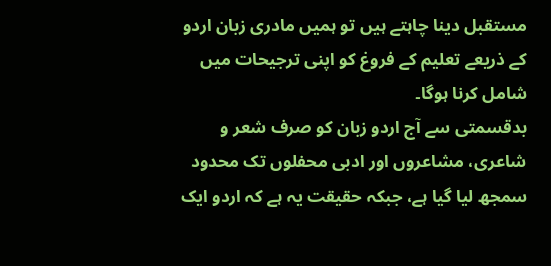مستقبل دینا چاہتے ہیں تو ہمیں مادری زبان اردو کے ذریعے تعلیم کے فروغ کو اپنی ترجیحات میں شامل کرنا ہوگا۔
بدقسمتی سے آج اردو زبان کو صرف شعر و شاعری، مشاعروں اور ادبی محفلوں تک محدود سمجھ لیا گیا ہے، جبکہ حقیقت یہ ہے کہ اردو ایک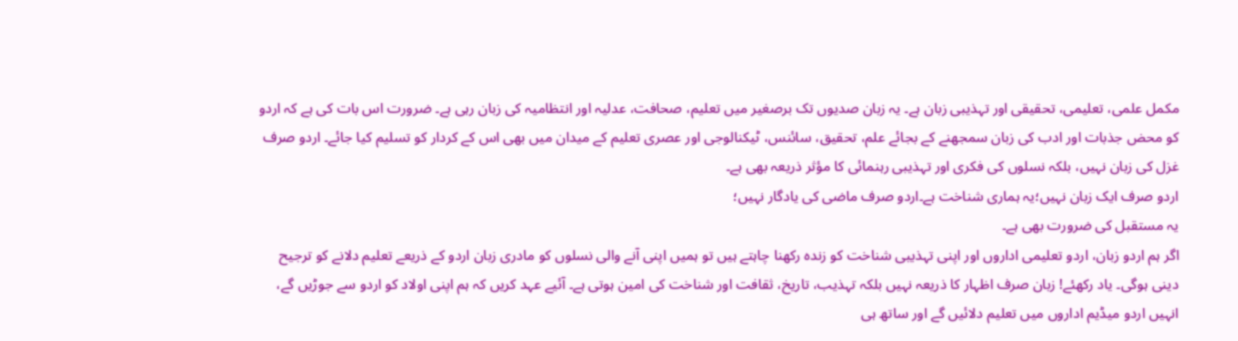مکمل علمی، تعلیمی، تحقیقی اور تہذیبی زبان ہے۔ یہ زبان صدیوں تک برصغیر میں تعلیم، صحافت، عدلیہ اور انتظامیہ کی زبان رہی ہے۔ ضرورت اس بات کی ہے کہ اردو کو محض جذبات اور ادب کی زبان سمجھنے کے بجائے علم، تحقیق، سائنس، ٹیکنالوجی اور عصری تعلیم کے میدان میں بھی اس کے کردار کو تسلیم کیا جائے۔ اردو صرف غزل کی زبان نہیں، بلکہ نسلوں کی فکری اور تہذیبی رہنمائی کا مؤثر ذریعہ بھی ہے۔
اردو صرف ایک زبان نہیں؛یہ ہماری شناخت ہے۔اردو صرف ماضی کی یادگار نہیں؛
یہ مستقبل کی ضرورت بھی ہے۔
اگر ہم اردو زبان، اردو تعلیمی اداروں اور اپنی تہذیبی شناخت کو زندہ رکھنا چاہتے ہیں تو ہمیں اپنی آنے والی نسلوں کو مادری زبان اردو کے ذریعے تعلیم دلانے کو ترجیح دینی ہوگی۔ یاد رکھئے! زبان صرف اظہار کا ذریعہ نہیں بلکہ تہذیب، تاریخ، ثقافت اور شناخت کی امین ہوتی ہے۔ آئیے عہد کریں کہ ہم اپنی اولاد کو اردو سے جوڑیں گے، انہیں اردو میڈیم اداروں میں تعلیم دلائیں گے اور ساتھ ہی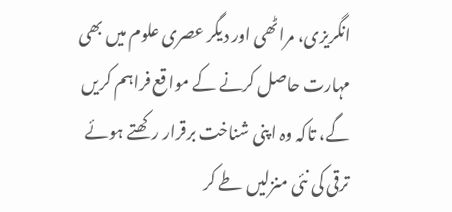انگریزی، مراٹھی اور دیگر عصری علوم میں بھی مہارت حاصل کرنے کے مواقع فراہم کریں گے، تاکہ وہ اپنی شناخت برقرار رکھتے ہوئے ترقی کی نئی منزلیں طے کر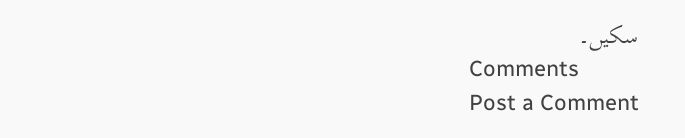سکیں۔
Comments
Post a Comment